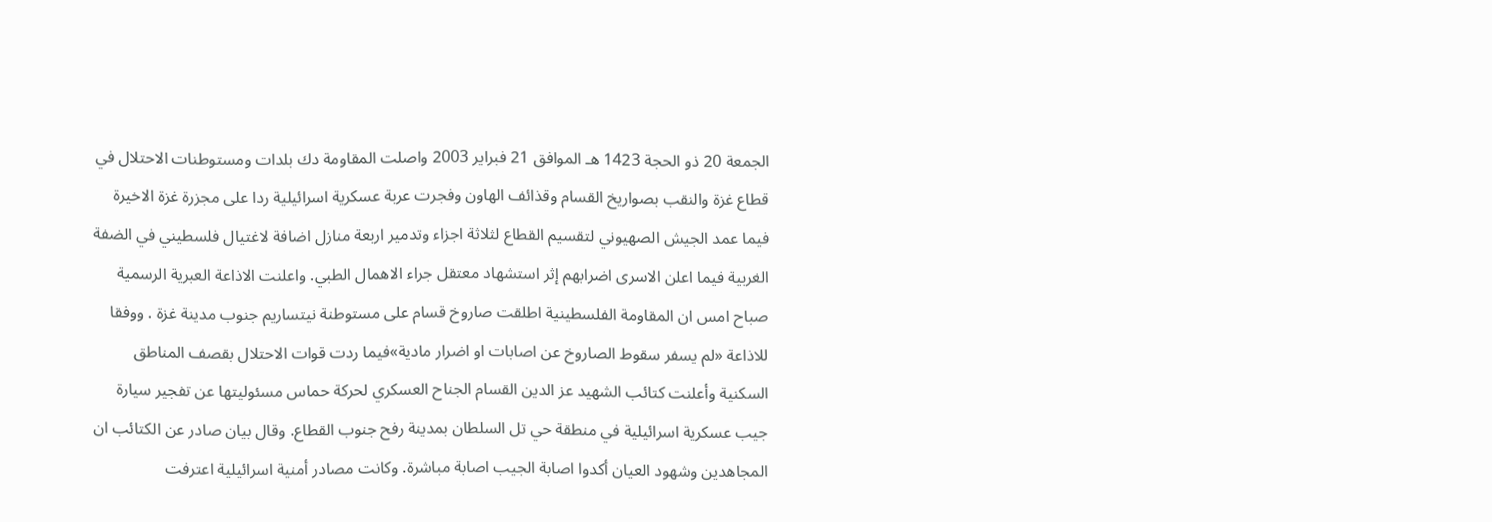الجمعة 20 ذو الحجة 1423 هـ الموافق 21 فبراير 2003 واصلت المقاومة دك بلدات ومستوطنات الاحتلال في قطاع غزة والنقب بصواريخ القسام وقذائف الهاون وفجرت عربة عسكرية اسرائيلية ردا على مجزرة غزة الاخيرة فيما عمد الجيش الصهيوني لتقسيم القطاع لثلاثة اجزاء وتدمير اربعة منازل اضافة لاغتيال فلسطيني في الضفة الغربية فيما اعلن الاسرى اضرابهم إثر استشهاد معتقل جراء الاهمال الطبي. واعلنت الاذاعة العبرية الرسمية صباح امس ان المقاومة الفلسطينية اطلقت صاروخ قسام على مستوطنة نيتساريم جنوب مدينة غزة . ووفقا للاذاعة «لم يسفر سقوط الصاروخ عن اصابات او اضرار مادية»فيما ردت قوات الاحتلال بقصف المناطق السكنية وأعلنت كتائب الشهيد عز الدين القسام الجناح العسكري لحركة حماس مسئوليتها عن تفجير سيارة جيب عسكرية اسرائيلية في منطقة حي تل السلطان بمدينة رفح جنوب القطاع. وقال بيان صادر عن الكتائب ان المجاهدين وشهود العيان أكدوا اصابة الجيب اصابة مباشرة. وكانت مصادر أمنية اسرائيلية اعترفت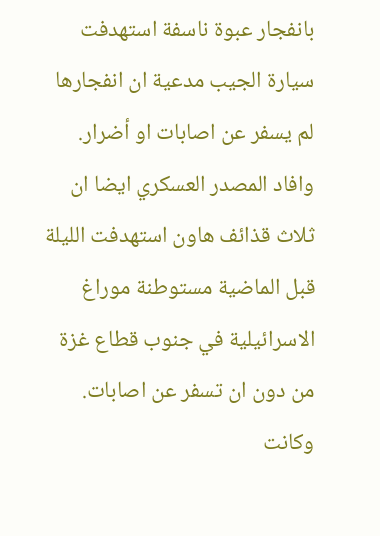بانفجار عبوة ناسفة استهدفت سيارة الجيب مدعية ان انفجارها لم يسفر عن اصابات او أضرار. وافاد المصدر العسكري ايضا ان ثلاث قذائف هاون استهدفت الليلة قبل الماضية مستوطنة موراغ الاسرائيلية في جنوب قطاع غزة من دون ان تسفر عن اصابات. وكانت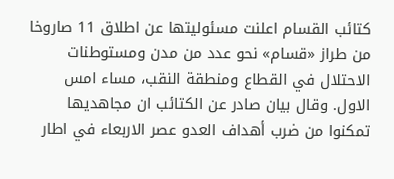كتائب القسام اعلنت مسئوليتها عن اطلاق 11 صاروخا من طراز «قسام» نحو عدد من مدن ومستوطنات الاحتلال في القطاع ومنطقة النقب، مساء امس الاول. وقال بيان صادر عن الكتائب ان مجاهديها تمكنوا من ضرب أهداف العدو عصر الاربعاء في اطار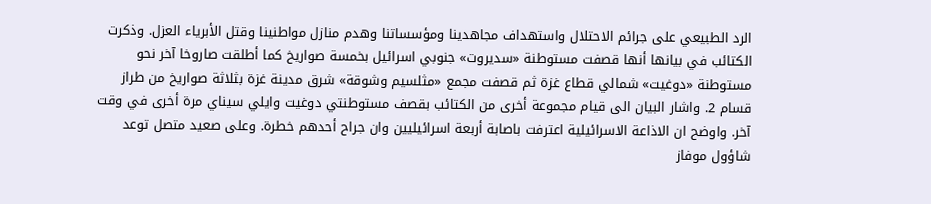الرد الطبيعي على جرائم الاحتلال واستهداف مجاهدينا ومؤسساتنا وهدم منازل مواطنينا وقتل الأبرياء العزل. وذكرت الكتائب في بيانها أنها قصفت مستوطنة «سديروت» جنوبي اسرائيل بخمسة صواريخ كما أطلقت صاروخا آخر نحو مستوطنة «دوغيت» شمالي قطاع غزة ثم قصفت مجمع «مثلسيم وشوقة» شرق مدينة غزة بثلاثة صواريخ من طراز قسام 2. واشار البيان الى قيام مجموعة أخرى من الكتائب بقصف مستوطنتي دوغيت وايلي سيناي مرة أخرى في وقت آخر. واوضح ان الاذاعة الاسرائيلية اعترفت باصابة أربعة اسرائيليين وان جراح أحدهم خطرة. وعلى صعيد متصل توعد شاؤول موفاز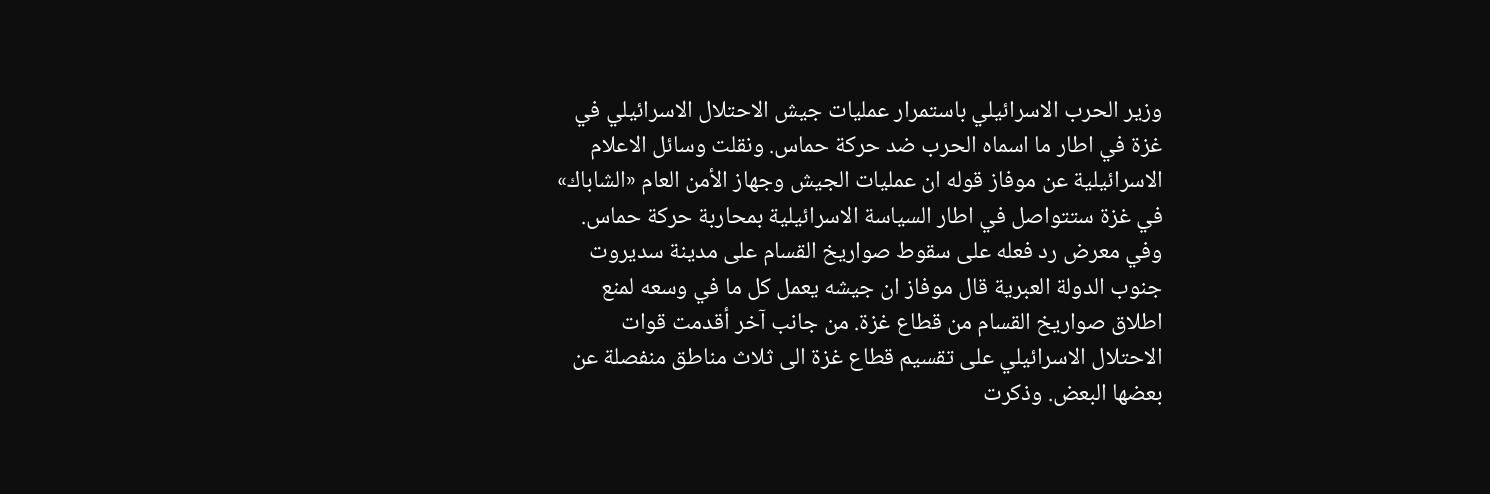وزير الحرب الاسرائيلي باستمرار عمليات جيش الاحتلال الاسرائيلي في غزة في اطار ما اسماه الحرب ضد حركة حماس. ونقلت وسائل الاعلام الاسرائيلية عن موفاز قوله ان عمليات الجيش وجهاز الأمن العام «الشاباك» في غزة ستتواصل في اطار السياسة الاسرائيلية بمحاربة حركة حماس. وفي معرض رد فعله على سقوط صواريخ القسام على مدينة سديروت جنوب الدولة العبرية قال موفاز ان جيشه يعمل كل ما في وسعه لمنع اطلاق صواريخ القسام من قطاع غزة. من جانب آخر أقدمت قوات الاحتلال الاسرائيلي على تقسيم قطاع غزة الى ثلاث مناطق منفصلة عن بعضها البعض. وذكرت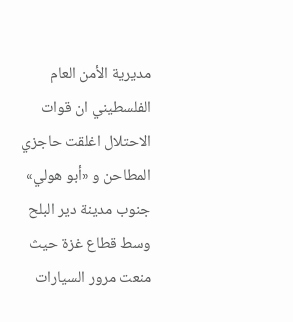مديرية الأمن العام الفلسطيني ان قوات الاحتلال اغلقت حاجزي المطاحن و «أبو هولي» جنوب مدينة دير البلح وسط قطاع غزة حيث منعت مرور السيارات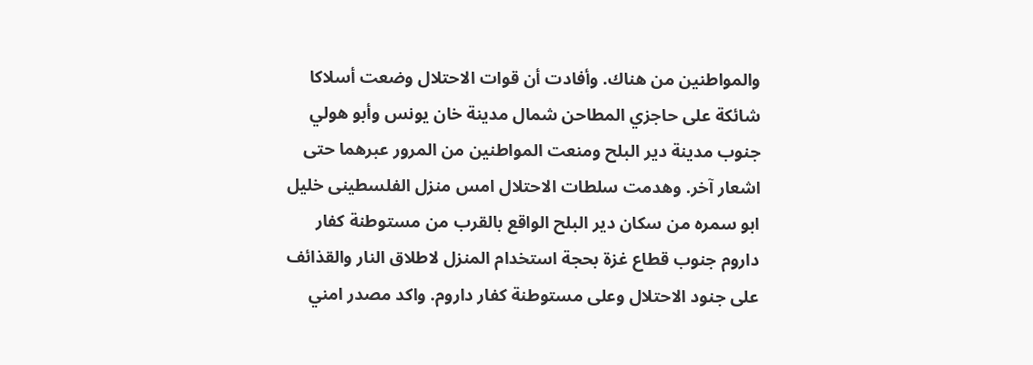والمواطنين من هناك. وأفادت أن قوات الاحتلال وضعت أسلاكا شائكة على حاجزي المطاحن شمال مدينة خان يونس وأبو هولي جنوب مدينة دير البلح ومنعت المواطنين من المرور عبرهما حتى اشعار آخر. وهدمت سلطات الاحتلال امس منزل الفلسطينى خليل ابو سمره من سكان دير البلح الواقع بالقرب من مستوطنة كفار داروم جنوب قطاع غزة بحجة استخدام المنزل لاطلاق النار والقذائف على جنود الاحتلال وعلى مستوطنة كفار داروم. واكد مصدر امني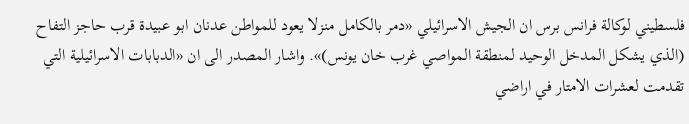فلسطيني لوكالة فرانس برس ان الجيش الاسرائيلي «دمر بالكامل منزلا يعود للمواطن عدنان ابو عبيدة قرب حاجز التفاح (الذي يشكل المدخل الوحيد لمنطقة المواصي غرب خان يونس)». واشار المصدر الى ان «الدبابات الاسرائيلية التي تقدمت لعشرات الامتار في اراضي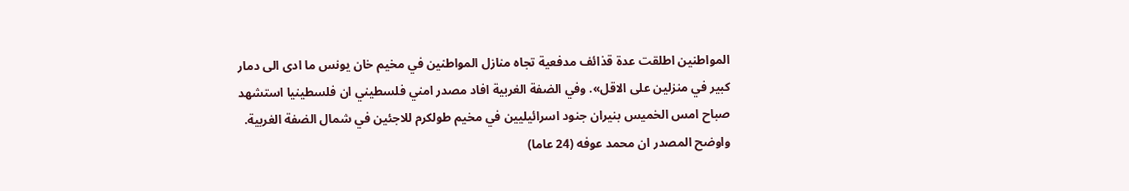المواطنين اطلقت عدة قذائف مدفعية تجاه منازل المواطنين في مخيم خان يونس ما ادى الى دمار كبير في منزلين على الاقل». وفي الضفة الغربية افاد مصدر امني فلسطيني ان فلسطينيا استشهد صباح امس الخميس بنيران جنود اسرائيليين في مخيم طولكرم للاجئين في شمال الضفة الغربية. واوضح المصدر ان محمد عوفه (24 عاما)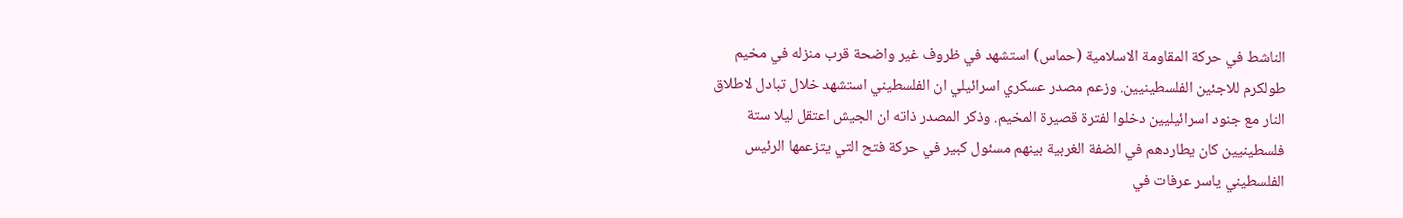الناشط في حركة المقاومة الاسلامية (حماس) استشهد في ظروف غير واضحة قرب منزله في مخيم طولكرم للاجئين الفلسطينيين. وزعم مصدر عسكري اسرائيلي ان الفلسطيني استشهد خلال تبادل لاطلاق النار مع جنود اسرائيليين دخلوا لفترة قصيرة المخيم. وذكر المصدر ذاته ان الجيش اعتقل ليلا ستة فلسطينيين كان يطاردهم في الضفة الغربية بينهم مسئول كبير في حركة فتح التي يتزعمها الرئيس الفلسطيني ياسر عرفات في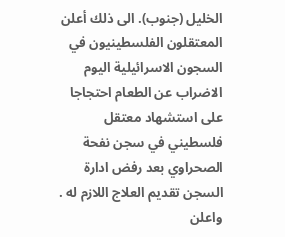الخليل (جنوب). الى ذلك أعلن المعتقلون الفلسطينيون في السجون الاسرائيلية اليوم الاضراب عن الطعام احتجاجا على استشهاد معتقل فلسطيني في سجن نفحة الصحراوي بعد رفض ادارة السجن تقديم العلاج اللازم له . واعلن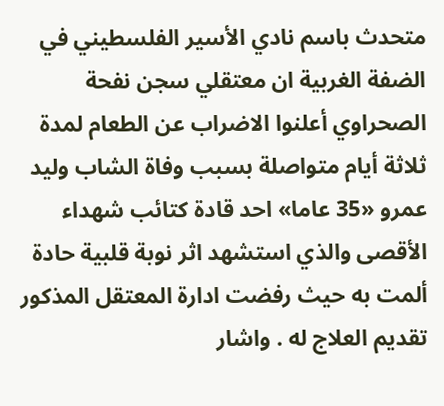متحدث باسم نادي الأسير الفلسطيني في الضفة الغربية ان معتقلي سجن نفحة الصحراوي أعلنوا الاضراب عن الطعام لمدة ثلاثة أيام متواصلة بسبب وفاة الشاب وليد عمرو «35 عاما» احد قادة كتائب شهداء الأقصى والذي استشهد اثر نوبة قلبية حادة ألمت به حيث رفضت ادارة المعتقل المذكور تقديم العلاج له . واشار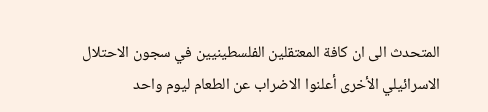المتحدث الى ان كافة المعتقلين الفلسطينيين في سجون الاحتلال الاسرائيلي الأخرى أعلنوا الاضراب عن الطعام ليوم واحد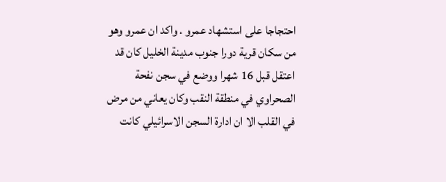احتجاجا على استشهاد عمرو . واكد ان عمرو وهو من سكان قرية دورا جنوب مدينة الخليل كان قد اعتقل قبل 16 شهرا ووضع في سجن نفحة الصحراوي في منطقة النقب وكان يعاني من مرض في القلب الا ان ادارة السجن الاسرائيلي كانت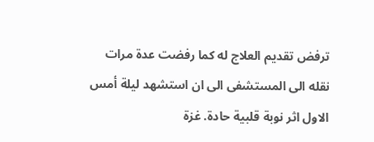ترفض تقديم العلاج له كما رفضت عدة مرات نقله الى المستشفى الى ان استشهد ليلة أمس الاول اثر نوبة قلبية حادة. غزة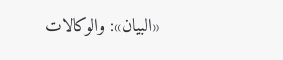«البيان»: والوكالات